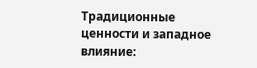Традиционные ценности и западное влияние: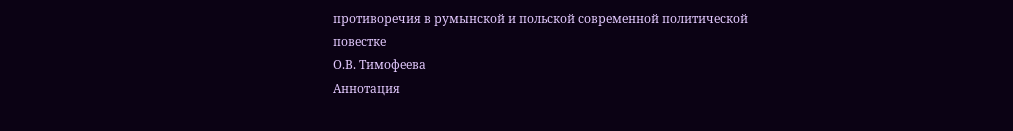противоречия в румынской и польской современной политической повестке
О.В. Тимофеева
Аннотация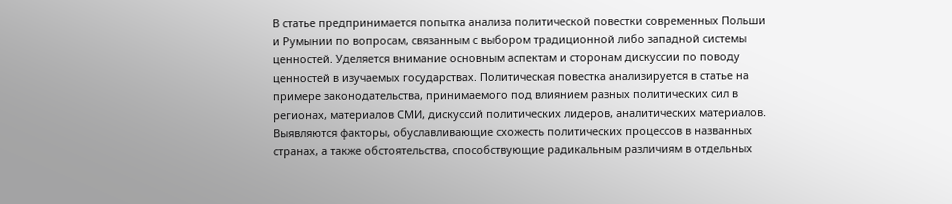В статье предпринимается попытка анализа политической повестки современных Польши и Румынии по вопросам, связанным с выбором традиционной либо западной системы ценностей. Уделяется внимание основным аспектам и сторонам дискуссии по поводу ценностей в изучаемых государствах. Политическая повестка анализируется в статье на примере законодательства, принимаемого под влиянием разных политических сил в регионах, материалов СМИ, дискуссий политических лидеров, аналитических материалов. Выявляются факторы, обуславливающие схожесть политических процессов в названных странах, а также обстоятельства, способствующие радикальным различиям в отдельных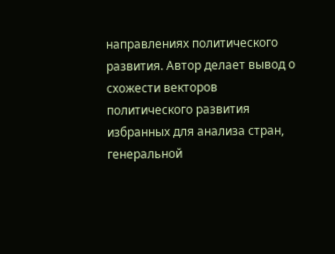направлениях политического развития. Автор делает вывод о схожести векторов политического развития избранных для анализа стран, генеральной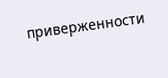приверженности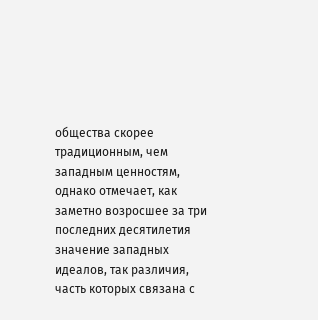общества скорее традиционным, чем западным ценностям, однако отмечает, как заметно возросшее за три последних десятилетия значение западных идеалов, так различия, часть которых связана с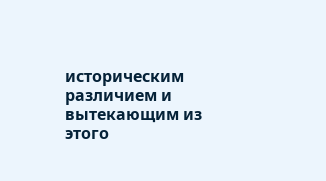историческим различием и вытекающим из этого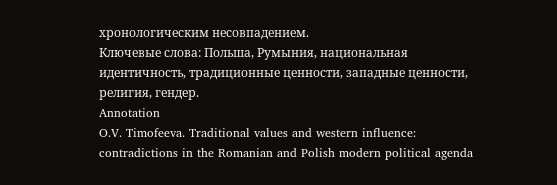хронологическим несовпадением.
Ключевые слова: Польша, Румыния, национальная идентичность, традиционные ценности, западные ценности, религия, гендер.
Annotation
O.V. Timofeeva. Traditional values and western influence: contradictions in the Romanian and Polish modern political agenda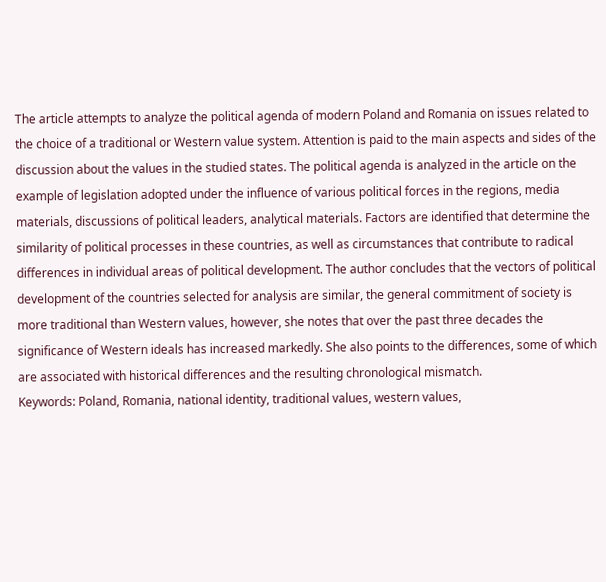The article attempts to analyze the political agenda of modern Poland and Romania on issues related to the choice of a traditional or Western value system. Attention is paid to the main aspects and sides of the discussion about the values in the studied states. The political agenda is analyzed in the article on the example of legislation adopted under the influence of various political forces in the regions, media materials, discussions of political leaders, analytical materials. Factors are identified that determine the similarity of political processes in these countries, as well as circumstances that contribute to radical differences in individual areas of political development. The author concludes that the vectors of political development of the countries selected for analysis are similar, the general commitment of society is more traditional than Western values, however, she notes that over the past three decades the significance of Western ideals has increased markedly. She also points to the differences, some of which are associated with historical differences and the resulting chronological mismatch.
Keywords: Poland, Romania, national identity, traditional values, western values,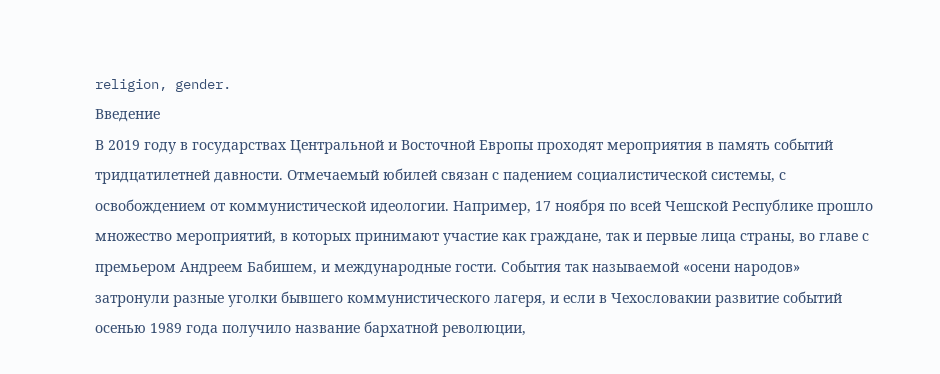religion, gender.
Введение
В 2019 году в государствах Центральной и Восточной Европы проходят мероприятия в память событий тридцатилетней давности. Отмечаемый юбилей связан с падением социалистической системы, с освобождением от коммунистической идеологии. Например, 17 ноября по всей Чешской Республике прошло множество мероприятий, в которых принимают участие как граждане, так и первые лица страны, во главе с премьером Андреем Бабишем, и международные гости. События так называемой «осени народов» затронули разные уголки бывшего коммунистического лагеря, и если в Чехословакии развитие событий осенью 1989 года получило название бархатной революции,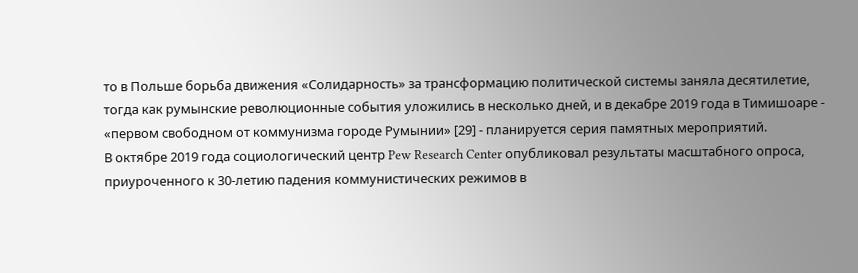то в Польше борьба движения «Солидарность» за трансформацию политической системы заняла десятилетие, тогда как румынские революционные события уложились в несколько дней, и в декабре 2019 года в Тимишоаре - «первом свободном от коммунизма городе Румынии» [29] - планируется серия памятных мероприятий.
В октябре 2019 года социологический центр Pew Research Center опубликовал результаты масштабного опроса, приуроченного к 30-летию падения коммунистических режимов в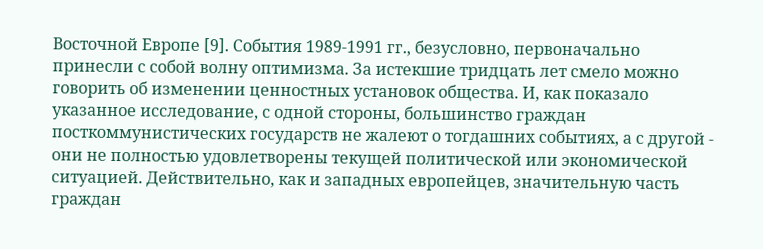Восточной Европе [9]. События 1989-1991 гг., безусловно, первоначально принесли с собой волну оптимизма. За истекшие тридцать лет смело можно говорить об изменении ценностных установок общества. И, как показало указанное исследование, с одной стороны, большинство граждан посткоммунистических государств не жалеют о тогдашних событиях, а с другой - они не полностью удовлетворены текущей политической или экономической ситуацией. Действительно, как и западных европейцев, значительную часть граждан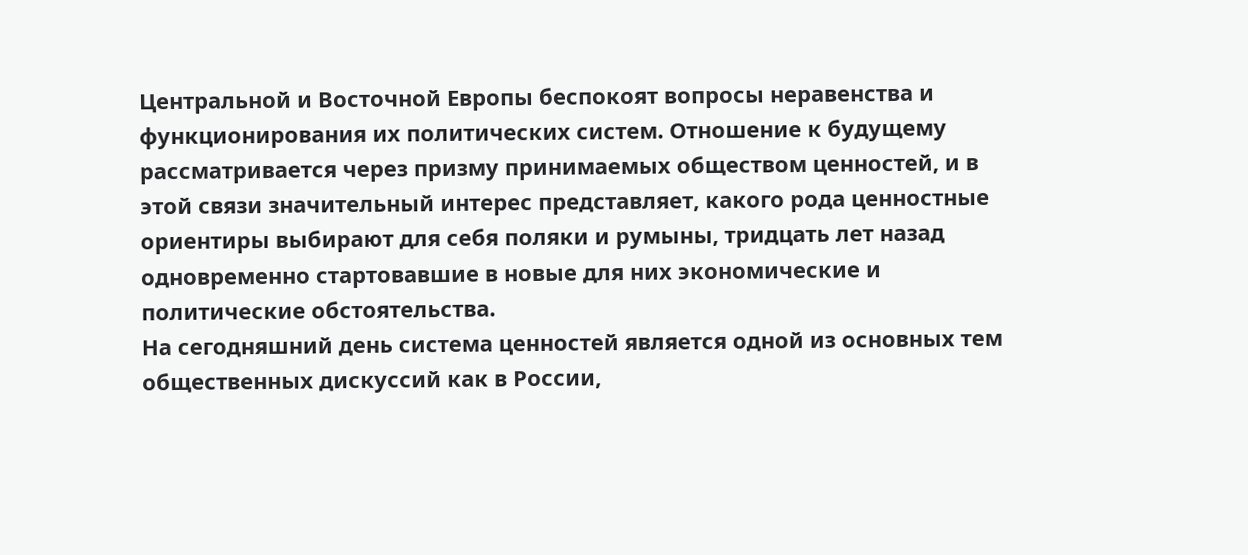Центральной и Восточной Европы беспокоят вопросы неравенства и функционирования их политических систем. Отношение к будущему рассматривается через призму принимаемых обществом ценностей, и в этой связи значительный интерес представляет, какого рода ценностные ориентиры выбирают для себя поляки и румыны, тридцать лет назад одновременно стартовавшие в новые для них экономические и политические обстоятельства.
На сегодняшний день система ценностей является одной из основных тем общественных дискуссий как в России,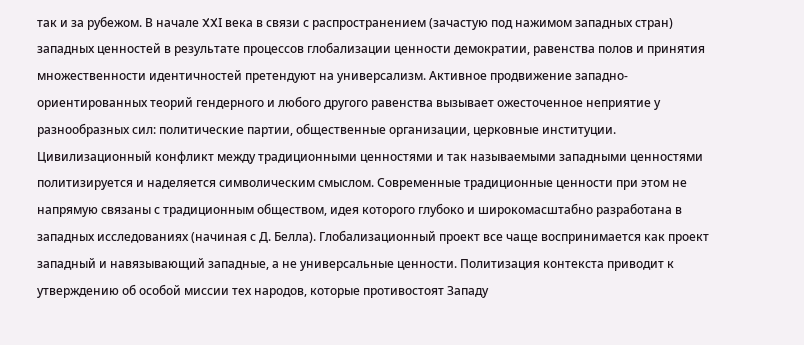так и за рубежом. В начале XXI века в связи с распространением (зачастую под нажимом западных стран) западных ценностей в результате процессов глобализации ценности демократии, равенства полов и принятия множественности идентичностей претендуют на универсализм. Активное продвижение западно-ориентированных теорий гендерного и любого другого равенства вызывает ожесточенное неприятие у разнообразных сил: политические партии, общественные организации, церковные институции. Цивилизационный конфликт между традиционными ценностями и так называемыми западными ценностями политизируется и наделяется символическим смыслом. Современные традиционные ценности при этом не напрямую связаны с традиционным обществом, идея которого глубоко и широкомасштабно разработана в западных исследованиях (начиная с Д. Белла). Глобализационный проект все чаще воспринимается как проект западный и навязывающий западные, а не универсальные ценности. Политизация контекста приводит к утверждению об особой миссии тех народов, которые противостоят Западу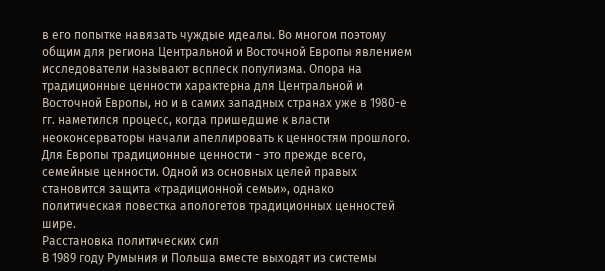в его попытке навязать чуждые идеалы. Во многом поэтому общим для региона Центральной и Восточной Европы явлением исследователи называют всплеск популизма. Опора на традиционные ценности характерна для Центральной и Восточной Европы, но и в самих западных странах уже в 1980-е гг. наметился процесс, когда пришедшие к власти неоконсерваторы начали апеллировать к ценностям прошлого. Для Европы традиционные ценности - это прежде всего, семейные ценности. Одной из основных целей правых становится защита «традиционной семьи», однако политическая повестка апологетов традиционных ценностей шире.
Расстановка политических сил
В 1989 году Румыния и Польша вместе выходят из системы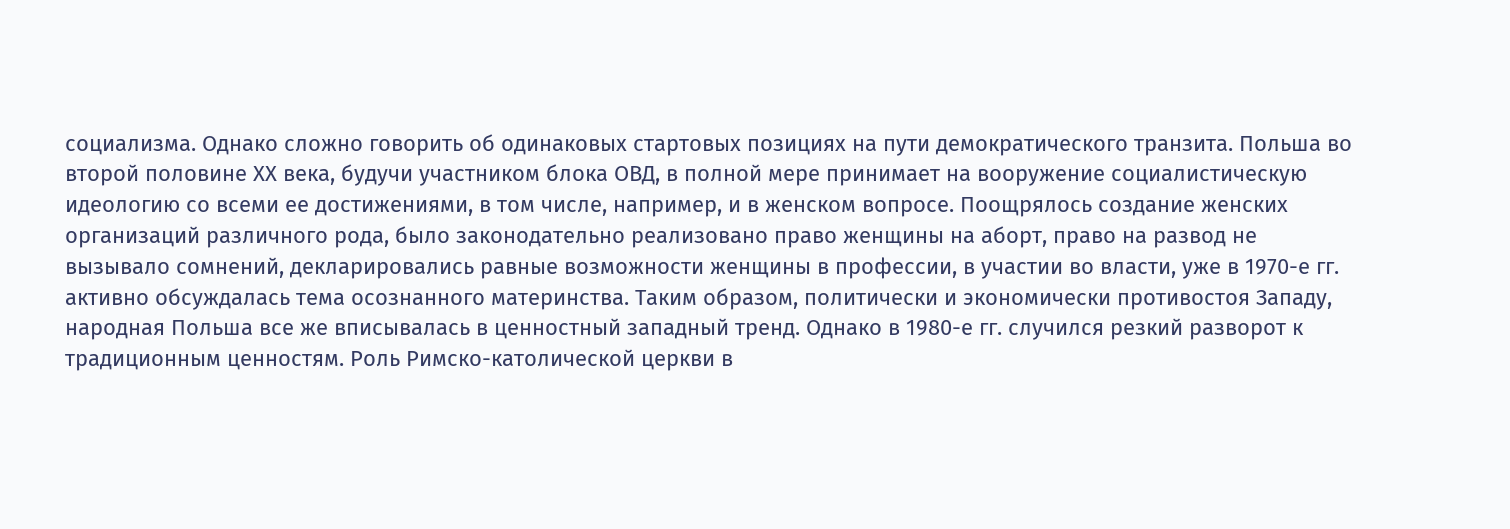социализма. Однако сложно говорить об одинаковых стартовых позициях на пути демократического транзита. Польша во второй половине ХХ века, будучи участником блока ОВД, в полной мере принимает на вооружение социалистическую идеологию со всеми ее достижениями, в том числе, например, и в женском вопросе. Поощрялось создание женских организаций различного рода, было законодательно реализовано право женщины на аборт, право на развод не вызывало сомнений, декларировались равные возможности женщины в профессии, в участии во власти, уже в 1970-е гг. активно обсуждалась тема осознанного материнства. Таким образом, политически и экономически противостоя Западу, народная Польша все же вписывалась в ценностный западный тренд. Однако в 1980-е гг. случился резкий разворот к традиционным ценностям. Роль Римско-католической церкви в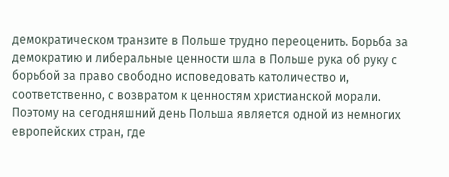демократическом транзите в Польше трудно переоценить. Борьба за демократию и либеральные ценности шла в Польше рука об руку с борьбой за право свободно исповедовать католичество и, соответственно, с возвратом к ценностям христианской морали. Поэтому на сегодняшний день Польша является одной из немногих европейских стран, где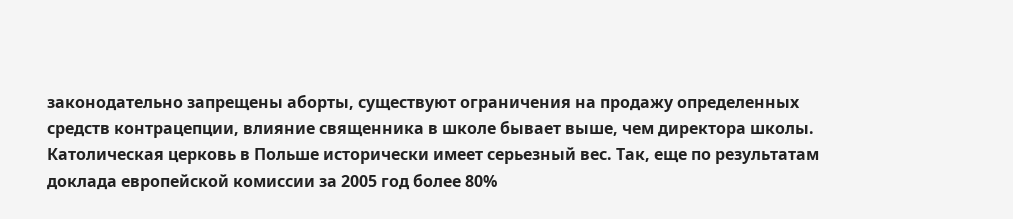законодательно запрещены аборты, существуют ограничения на продажу определенных средств контрацепции, влияние священника в школе бывает выше, чем директора школы. Католическая церковь в Польше исторически имеет серьезный вес. Так, еще по результатам доклада европейской комиссии за 2005 год более 80%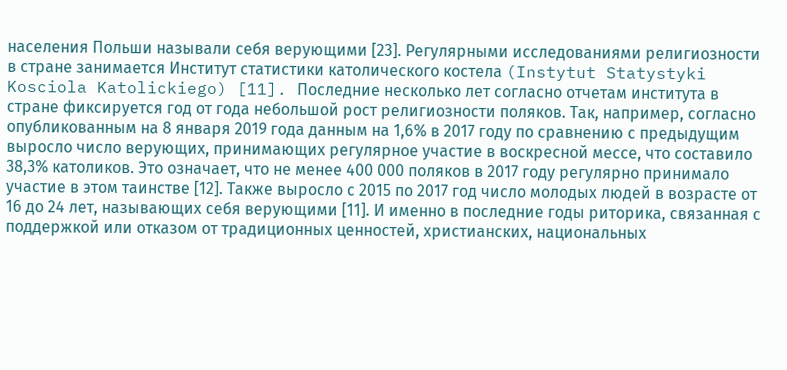населения Польши называли себя верующими [23]. Регулярными исследованиями религиозности в стране занимается Институт статистики католического костела (Instytut Statystyki Kosciola Katolickiego) [11]. Последние несколько лет согласно отчетам института в стране фиксируется год от года небольшой рост религиозности поляков. Так, например, согласно опубликованным на 8 января 2019 года данным на 1,6% в 2017 году по сравнению с предыдущим выросло число верующих, принимающих регулярное участие в воскресной мессе, что составило 38,3% католиков. Это означает, что не менее 400 000 поляков в 2017 году регулярно принимало участие в этом таинстве [12]. Также выросло с 2015 по 2017 год число молодых людей в возрасте от 16 до 24 лет, называющих себя верующими [11]. И именно в последние годы риторика, связанная с поддержкой или отказом от традиционных ценностей, христианских, национальных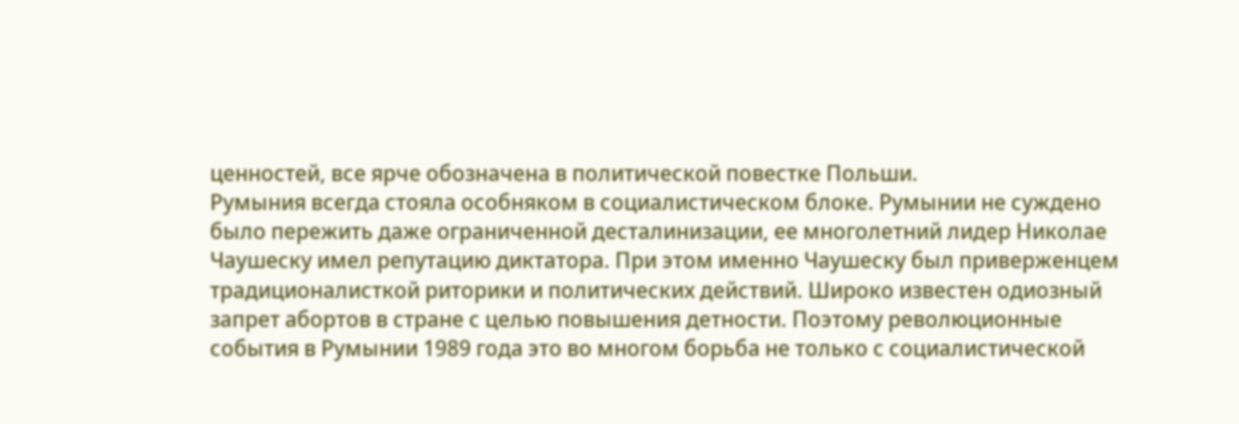ценностей, все ярче обозначена в политической повестке Польши.
Румыния всегда стояла особняком в социалистическом блоке. Румынии не суждено было пережить даже ограниченной десталинизации, ее многолетний лидер Николае Чаушеску имел репутацию диктатора. При этом именно Чаушеску был приверженцем традиционалисткой риторики и политических действий. Широко известен одиозный запрет абортов в стране с целью повышения детности. Поэтому революционные события в Румынии 1989 года это во многом борьба не только с социалистической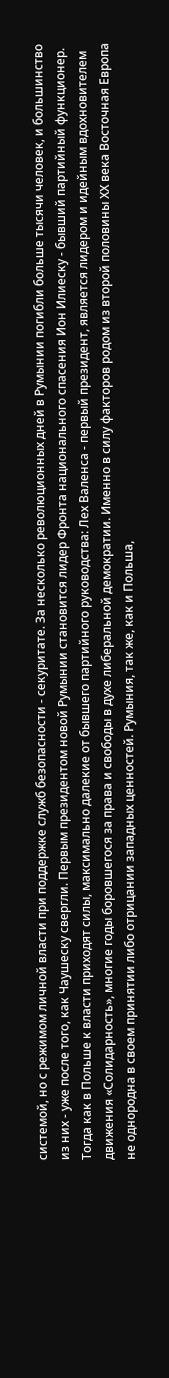системой, но с режимом личной власти при поддержке служб безопасности - секуритате. За несколько революционных дней в Румынии погибли больше тысячи человек, и большинство из них - уже после того, как Чаушеску свергли. Первым президентом новой Румынии становится лидер Фронта национального спасения Ион Илиеску - бывший партийный функционер. Тогда как в Польше к власти приходят силы, максимально далекие от бывшего партийного руководства: Лех Валенса - первый президент, является лидером и идейным вдохновителем движения «Солидарность», многие годы боровшегося за права и свободы в духе либеральной демократии. Именно в силу факторов родом из второй половины ХХ века Восточная Европа не однородна в своем принятии либо отрицании западных ценностей. Румыния, так же, как и Польша,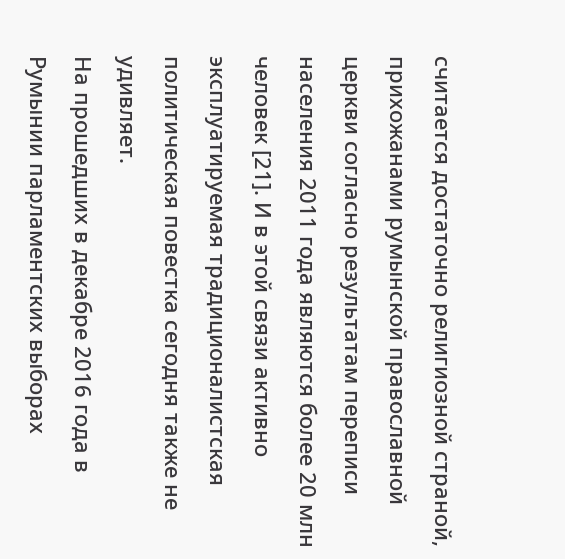считается достаточно религиозной страной, прихожанами румынской православной церкви согласно результатам переписи населения 2011 года являются более 20 млн человек [21]. И в этой связи активно эксплуатируемая традиционалистская политическая повестка сегодня также не удивляет.
На прошедших в декабре 2016 года в Румынии парламентских выборах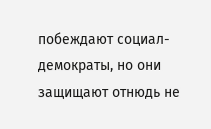побеждают социал- демократы, но они защищают отнюдь не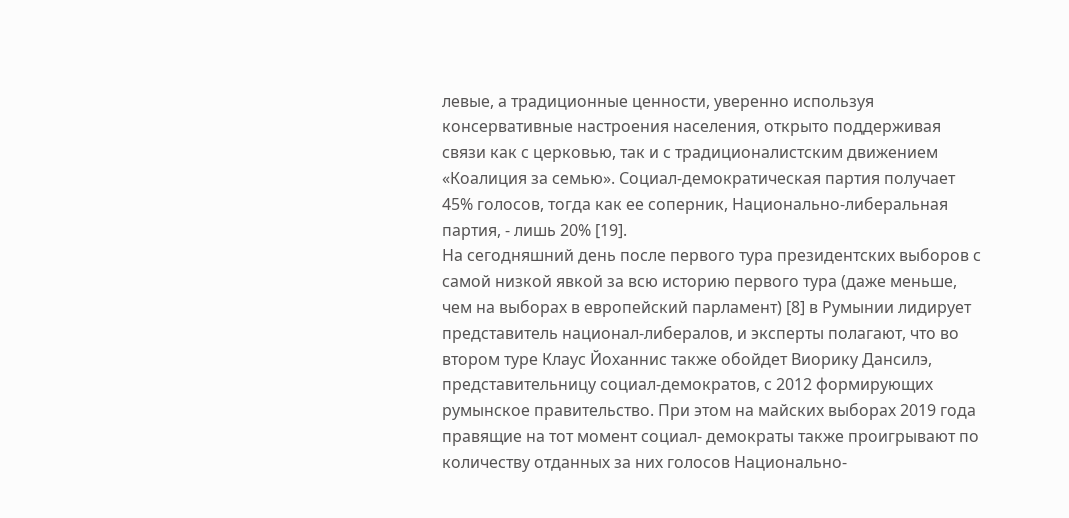левые, а традиционные ценности, уверенно используя консервативные настроения населения, открыто поддерживая связи как с церковью, так и с традиционалистским движением «Коалиция за семью». Социал-демократическая партия получает 45% голосов, тогда как ее соперник, Национально-либеральная партия, - лишь 20% [19].
На сегодняшний день после первого тура президентских выборов с самой низкой явкой за всю историю первого тура (даже меньше, чем на выборах в европейский парламент) [8] в Румынии лидирует представитель национал-либералов, и эксперты полагают, что во втором туре Клаус Йоханнис также обойдет Виорику Дансилэ, представительницу социал-демократов, с 2012 формирующих румынское правительство. При этом на майских выборах 2019 года правящие на тот момент социал- демократы также проигрывают по количеству отданных за них голосов Национально-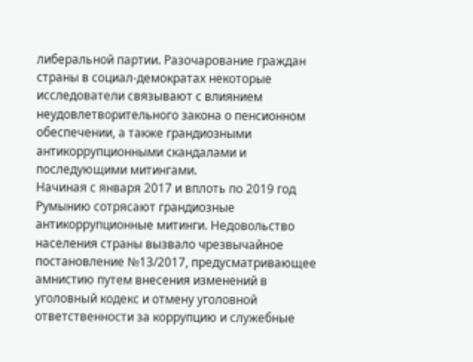либеральной партии. Разочарование граждан страны в социал-демократах некоторые исследователи связывают с влиянием неудовлетворительного закона о пенсионном обеспечении, а также грандиозными антикоррупционными скандалами и последующими митингами.
Начиная с января 2017 и вплоть по 2019 год Румынию сотрясают грандиозные антикоррупционные митинги. Недовольство населения страны вызвало чрезвычайное постановление №13/2017, предусматривающее амнистию путем внесения изменений в уголовный кодекс и отмену уголовной ответственности за коррупцию и служебные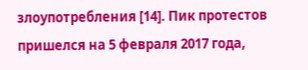злоупотребления [14]. Пик протестов пришелся на 5 февраля 2017 года,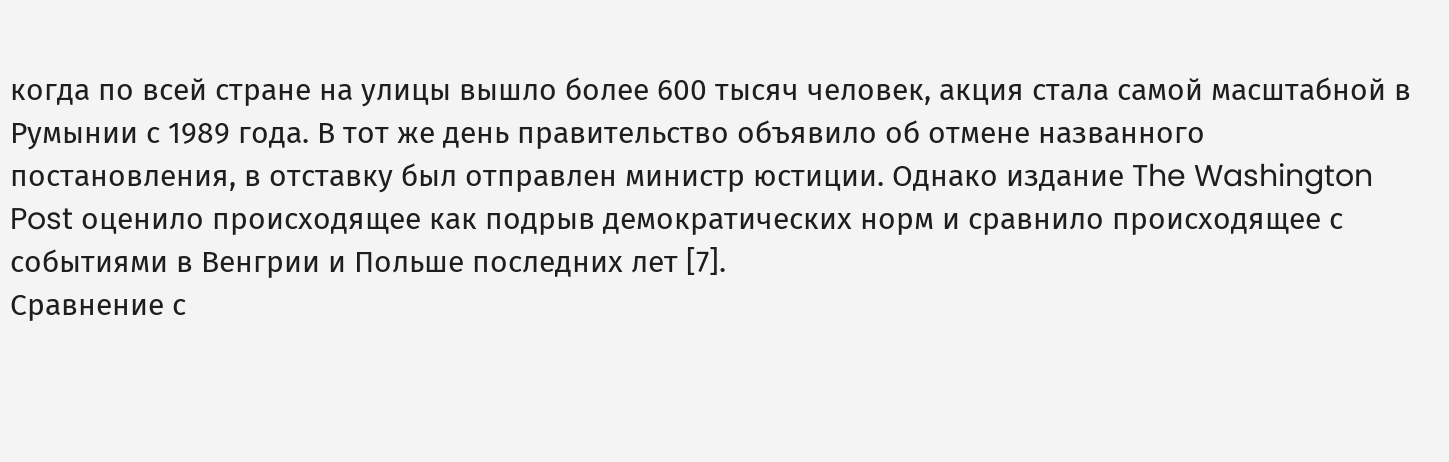когда по всей стране на улицы вышло более 600 тысяч человек, акция стала самой масштабной в Румынии с 1989 года. В тот же день правительство объявило об отмене названного постановления, в отставку был отправлен министр юстиции. Однако издание The Washington Post оценило происходящее как подрыв демократических норм и сравнило происходящее с событиями в Венгрии и Польше последних лет [7].
Сравнение с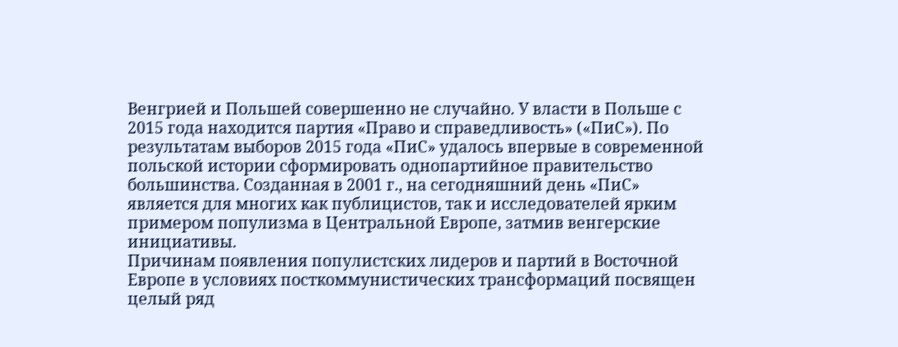Венгрией и Польшей совершенно не случайно. У власти в Польше с 2015 года находится партия «Право и справедливость» («ПиС»). По результатам выборов 2015 года «ПиС» удалось впервые в современной польской истории сформировать однопартийное правительство большинства. Созданная в 2001 г., на сегодняшний день «ПиС» является для многих как публицистов, так и исследователей ярким примером популизма в Центральной Европе, затмив венгерские инициативы.
Причинам появления популистских лидеров и партий в Восточной Европе в условиях посткоммунистических трансформаций посвящен целый ряд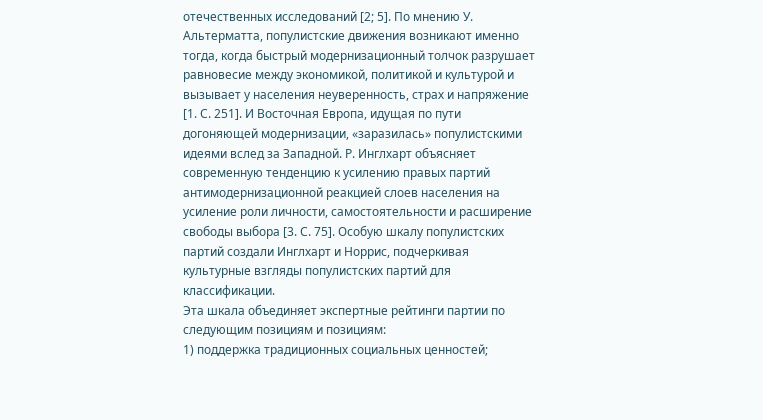отечественных исследований [2; 5]. По мнению У. Альтерматта, популистские движения возникают именно тогда, когда быстрый модернизационный толчок разрушает равновесие между экономикой, политикой и культурой и вызывает у населения неуверенность, страх и напряжение [1. С. 251]. И Восточная Европа, идущая по пути догоняющей модернизации, «заразилась» популистскими идеями вслед за Западной. Р. Инглхарт объясняет современную тенденцию к усилению правых партий антимодернизационной реакцией слоев населения на усиление роли личности, самостоятельности и расширение свободы выбора [3. С. 75]. Особую шкалу популистских партий создали Инглхарт и Норрис, подчеркивая культурные взгляды популистских партий для классификации.
Эта шкала объединяет экспертные рейтинги партии по следующим позициям и позициям:
1) поддержка традиционных социальных ценностей;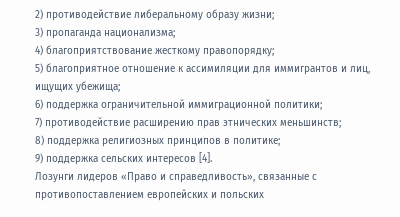2) противодействие либеральному образу жизни;
3) пропаганда национализма;
4) благоприятствование жесткому правопорядку;
5) благоприятное отношение к ассимиляции для иммигрантов и лиц, ищущих убежища;
6) поддержка ограничительной иммиграционной политики;
7) противодействие расширению прав этнических меньшинств;
8) поддержка религиозных принципов в политике;
9) поддержка сельских интересов [4].
Лозунги лидеров «Право и справедливость», связанные с противопоставлением европейских и польских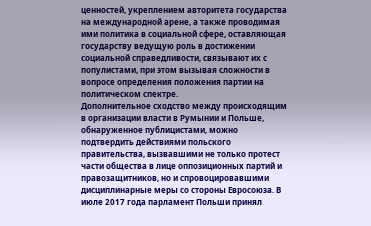ценностей, укреплением авторитета государства на международной арене, а также проводимая ими политика в социальной сфере, оставляющая государству ведущую роль в достижении социальной справедливости, связывают их с популистами, при этом вызывая сложности в вопросе определения положения партии на политическом спектре.
Дополнительное сходство между происходящим в организации власти в Румынии и Польше, обнаруженное публицистами, можно подтвердить действиями польского правительства, вызвавшими не только протест части общества в лице оппозиционных партий и правозащитников, но и спровоцировавшими дисциплинарные меры со стороны Евросоюза. В июле 2017 года парламент Польши принял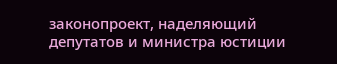законопроект, наделяющий депутатов и министра юстиции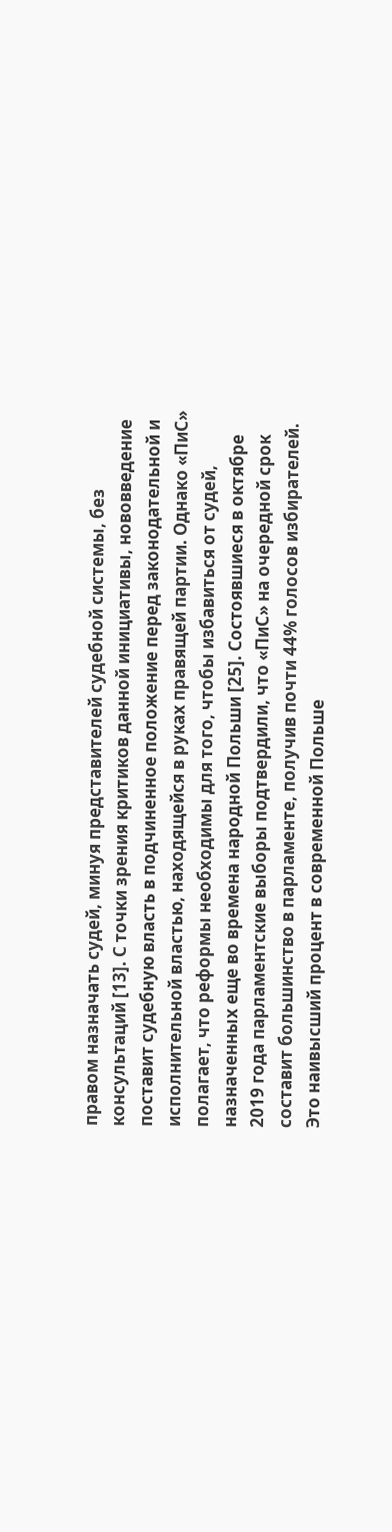правом назначать судей, минуя представителей судебной системы, без консультаций [13]. С точки зрения критиков данной инициативы, нововведение поставит судебную власть в подчиненное положение перед законодательной и исполнительной властью, находящейся в руках правящей партии. Однако «ПиС» полагает, что реформы необходимы для того, чтобы избавиться от судей, назначенных еще во времена народной Польши [25]. Состоявшиеся в октябре 2019 года парламентские выборы подтвердили, что «ПиС» на очередной срок составит большинство в парламенте, получив почти 44% голосов избирателей. Это наивысший процент в современной Польше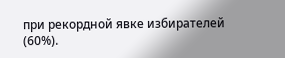при рекордной явке избирателей (60%).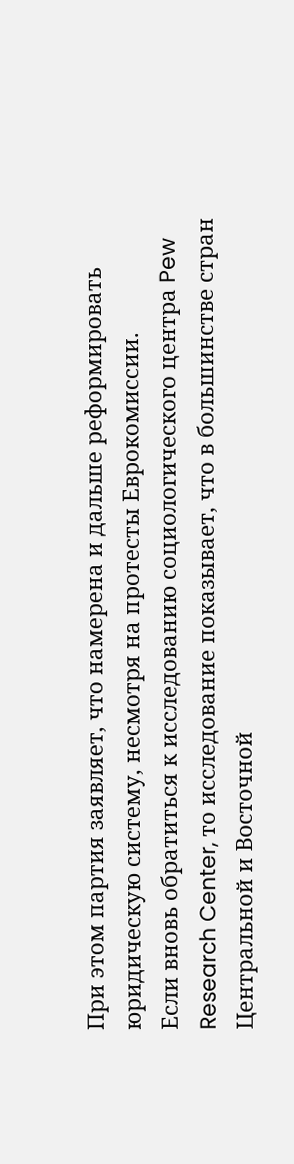При этом партия заявляет, что намерена и дальше реформировать юридическую систему, несмотря на протесты Еврокомиссии.
Если вновь обратиться к исследованию социологического центра Pew Research Center, то исследование показывает, что в большинстве стран Центральной и Восточной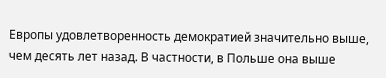Европы удовлетворенность демократией значительно выше, чем десять лет назад. В частности, в Польше она выше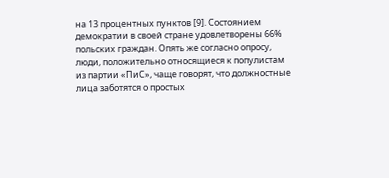на 13 процентных пунктов [9]. Состоянием демократии в своей стране удовлетворены 66% польских граждан. Опять же согласно опросу, люди, положительно относящиеся к популистам из партии «ПиС», чаще говорят, что должностные лица заботятся о простых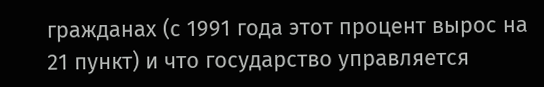гражданах (с 1991 года этот процент вырос на 21 пункт) и что государство управляется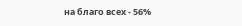на благо всех - 56%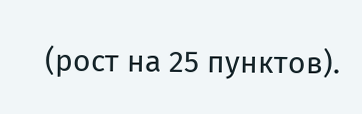(рост на 25 пунктов).